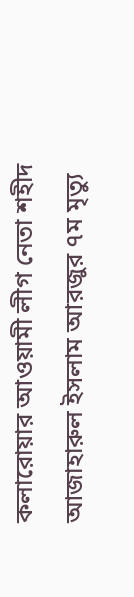কলারোয়ার আওয়ামী লীগ নেতা শহীদ আজাহারুল ইসলাম আরজুর ৭ম মৃত্যু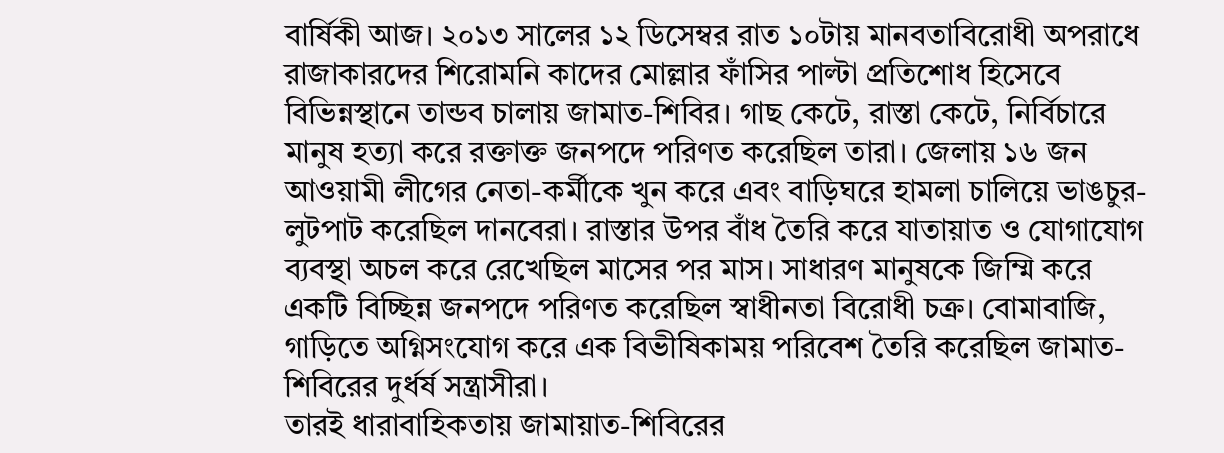বার্ষিকী আজ। ২০১৩ সালের ১২ ডিসেম্বর রাত ১০টায় মানবতাবিরোধী অপরাধে রাজাকারদের শিরোমনি কাদের মোল্লার ফাঁসির পাল্টা প্রতিশোধ হিসেবে বিভিন্নস্থানে তান্ডব চালায় জামাত-শিবির। গাছ কেটে, রাস্তা কেটে, নির্বিচারে মানুষ হত্যা করে রক্তাক্ত জনপদে পরিণত করেছিল তারা। জেলায় ১৬ জন আওয়ামী লীগের নেতা-কর্মীকে খুন করে এবং বাড়িঘরে হামলা চালিয়ে ভাঙচুর-লুটপাট করেছিল দানবেরা। রাস্তার উপর বাঁধ তৈরি করে যাতায়াত ও যোগাযোগ ব্যবস্থা অচল করে রেখেছিল মাসের পর মাস। সাধারণ মানুষকে জিম্মি করে একটি বিচ্ছিন্ন জনপদে পরিণত করেছিল স্বাধীনতা বিরোধী চক্র। বোমাবাজি, গাড়িতে অগ্নিসংযোগ করে এক বিভীষিকাময় পরিবেশ তৈরি করেছিল জামাত-শিবিরের দুর্ধর্ষ সন্ত্রাসীরা।
তারই ধারাবাহিকতায় জামায়াত-শিবিরের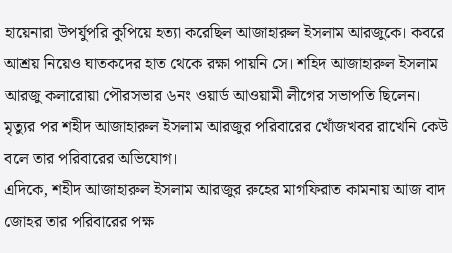হায়েনারা উপর্যুপরি কুপিয়ে হত্যা করেছিল আজাহারুল ইসলাম আরজুকে। কবরে আশ্রয় নিয়েও ঘাতকদের হাত থেকে রক্ষা পায়নি সে। শহিদ আজাহারুল ইসলাম আরজু কলারোয়া পৌরসভার ৬নং ওয়ার্ড আওয়ামী লীগের সভাপতি ছিলেন। মৃত্যুর পর শহীদ আজাহারুল ইসলাম আরজুর পরিবারের খোঁজখবর রাখেনি কেউ বলে তার পরিবারের অভিযোগ।
এদিকে, শহীদ আজাহারুল ইসলাম আরজুর রুহের মাগফিরাত কামনায় আজ বাদ জোহর তার পরিবারের পক্ষ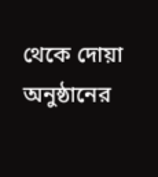থেকে দোয়া অনুষ্ঠানের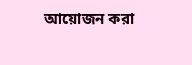আয়োজন করা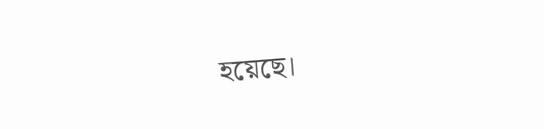হয়েছে।